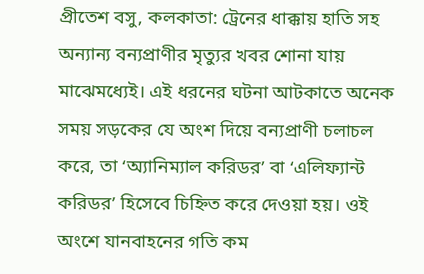প্রীতেশ বসু, কলকাতা: ট্রেনের ধাক্কায় হাতি সহ অন্যান্য বন্যপ্রাণীর মৃত্যুর খবর শোনা যায় মাঝেমধ্যেই। এই ধরনের ঘটনা আটকাতে অনেক সময় সড়কের যে অংশ দিয়ে বন্যপ্রাণী চলাচল করে, তা ‘অ্যানিম্যাল করিডর’ বা ‘এলিফ্যান্ট করিডর’ হিসেবে চিহ্নিত করে দেওয়া হয়। ওই অংশে যানবাহনের গতি কম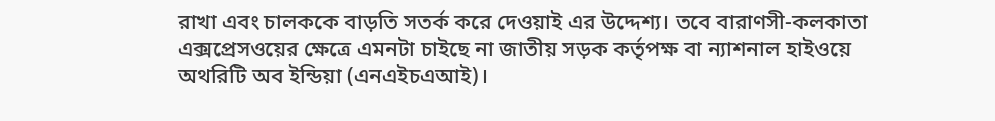রাখা এবং চালককে বাড়তি সতর্ক করে দেওয়াই এর উদ্দেশ্য। তবে বারাণসী-কলকাতা এক্সপ্রেসওয়ের ক্ষেত্রে এমনটা চাইছে না জাতীয় সড়ক কর্তৃপক্ষ বা ন্যাশনাল হাইওয়ে অথরিটি অব ইন্ডিয়া (এনএইচএআই)।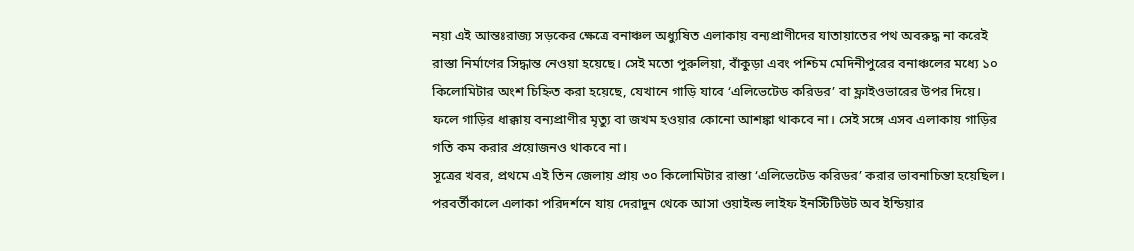নয়া এই আন্তঃরাজ্য সড়কের ক্ষেত্রে বনাঞ্চল অধ্যুষিত এলাকায় বন্যপ্রাণীদের যাতায়াতের পথ অবরুদ্ধ না করেই রাস্তা নির্মাণের সিদ্ধান্ত নেওয়া হয়েছে। সেই মতো পুরুলিয়া, বাঁকুড়া এবং পশ্চিম মেদিনীপুরের বনাঞ্চলের মধ্যে ১০ কিলোমিটার অংশ চিহ্নিত করা হয়েছে, যেখানে গাড়ি যাবে ‘এলিভেটেড করিডর’ বা ফ্লাইওভারের উপর দিয়ে। ফলে গাড়ির ধাক্কায় বন্যপ্রাণীর মৃত্যু বা জখম হওয়ার কোনো আশঙ্কা থাকবে না। সেই সঙ্গে এসব এলাকায় গাড়ির গতি কম করার প্রয়োজনও থাকবে না।
সূত্রের খবর, প্রথমে এই তিন জেলায় প্রায় ৩০ কিলোমিটার রাস্তা ‘এলিভেটেড করিডর’ করার ভাবনাচিন্তা হয়েছিল। পরবর্তীকালে এলাকা পরিদর্শনে যায় দেরাদুন থেকে আসা ওয়াইল্ড লাইফ ইনস্টিটিউট অব ইন্ডিয়ার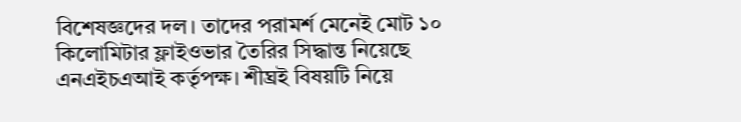বিশেষজ্ঞদের দল। তাদের পরামর্শ মেনেই মোট ১০ কিলোমিটার ফ্লাইওভার তৈরির সিদ্ধান্ত নিয়েছে এনএইচএআই কর্তৃপক্ষ। শীঘ্রই বিষয়টি নিয়ে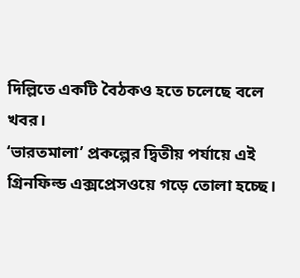দিল্লিতে একটি বৈঠকও হতে চলেছে বলে খবর।
‘ভারতমালা’ প্রকল্পের দ্বিতীয় পর্যায়ে এই গ্রিনফিল্ড এক্সপ্রেসওয়ে গড়ে তোলা হচ্ছে।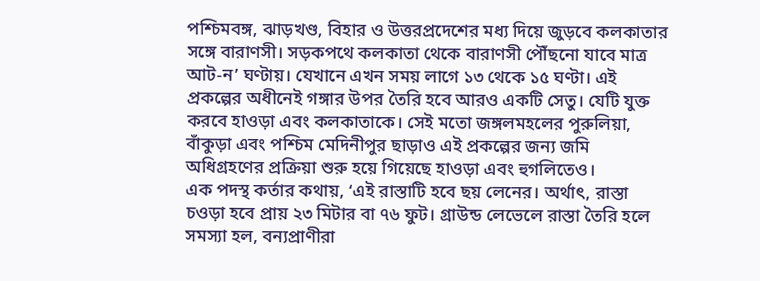পশ্চিমবঙ্গ, ঝাড়খণ্ড, বিহার ও উত্তরপ্রদেশের মধ্য দিয়ে জুড়বে কলকাতার সঙ্গে বারাণসী। সড়কপথে কলকাতা থেকে বারাণসী পৌঁছনো যাবে মাত্র আট-ন’ ঘণ্টায়। যেখানে এখন সময় লাগে ১৩ থেকে ১৫ ঘণ্টা। এই প্রকল্পের অধীনেই গঙ্গার উপর তৈরি হবে আরও একটি সেতু। যেটি যুক্ত করবে হাওড়া এবং কলকাতাকে। সেই মতো জঙ্গলমহলের পুরুলিয়া, বাঁকুড়া এবং পশ্চিম মেদিনীপুর ছাড়াও এই প্রকল্পের জন্য জমি অধিগ্রহণের প্রক্রিয়া শুরু হয়ে গিয়েছে হাওড়া এবং হুগলিতেও।
এক পদস্থ কর্তার কথায়, ‘এই রাস্তাটি হবে ছয় লেনের। অর্থাৎ, রাস্তা চওড়া হবে প্রায় ২৩ মিটার বা ৭৬ ফুট। গ্রাউন্ড লেভেলে রাস্তা তৈরি হলে সমস্যা হল, বন্যপ্রাণীরা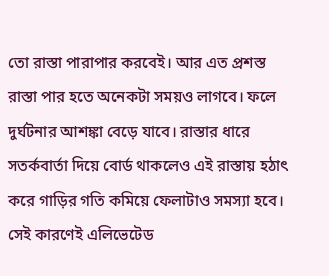তো রাস্তা পারাপার করবেই। আর এত প্রশস্ত রাস্তা পার হতে অনেকটা সময়ও লাগবে। ফলে দুর্ঘটনার আশঙ্কা বেড়ে যাবে। রাস্তার ধারে সতর্কবার্তা দিয়ে বোর্ড থাকলেও এই রাস্তায় হঠাৎ করে গাড়ির গতি কমিয়ে ফেলাটাও সমস্যা হবে। সেই কারণেই এলিভেটেড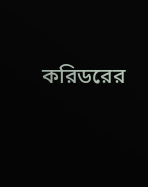করিডরের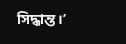সিদ্ধান্ত।’